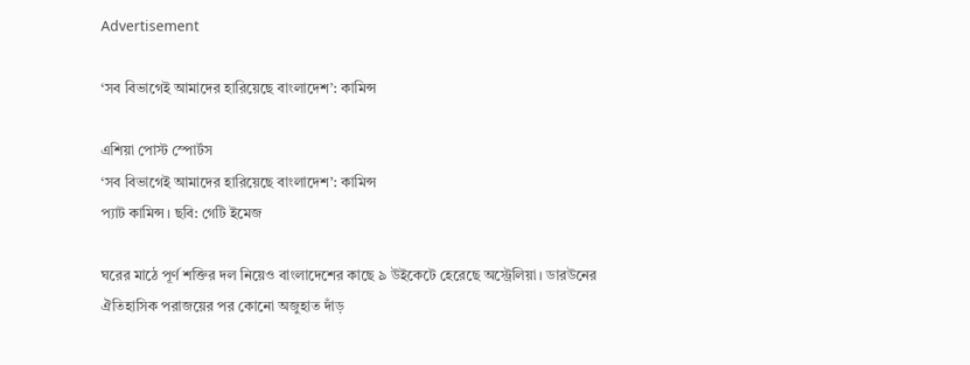Advertisement

‘সব বিভাগেই আমাদের হারিয়েছে বাংলাদেশ’: কামিন্স

এশিয়া পোস্ট স্পোর্টস
‘সব বিভাগেই আমাদের হারিয়েছে বাংলাদেশ’: কামিন্স
প্যাট কামিন্স। ছবি: গেটি ইমেজ

ঘরের মাঠে পূর্ণ শক্তির দল নিয়েও বাংলাদেশের কাছে ৯ উইকেটে হেরেছে অস্ট্রেলিয়া। ডারউনের ঐতিহাসিক পরাজয়ের পর কোনো অজুহাত দাঁড়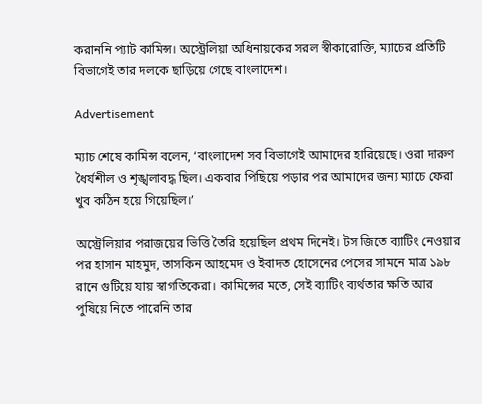করাননি প্যাট কামিন্স। অস্ট্রেলিয়া অধিনায়কের সরল স্বীকারোক্তি, ম্যাচের প্রতিটি বিভাগেই তার দলকে ছাড়িয়ে গেছে বাংলাদেশ।

Advertisement

ম্যাচ শেষে কামিন্স বলেন, ‘বাংলাদেশ সব বিভাগেই আমাদের হারিয়েছে। ওরা দারুণ ধৈর্যশীল ও শৃঙ্খলাবদ্ধ ছিল। একবার পিছিয়ে পড়ার পর আমাদের জন্য ম্যাচে ফেরা খুব কঠিন হয়ে গিয়েছিল।’

অস্ট্রেলিয়ার পরাজয়ের ভিত্তি তৈরি হয়েছিল প্রথম দিনেই। টস জিতে ব্যাটিং নেওয়ার পর হাসান মাহমুদ, তাসকিন আহমেদ ও ইবাদত হোসেনের পেসের সামনে মাত্র ১৯৮ রানে গুটিয়ে যায় স্বাগতিকেরা। কামিন্সের মতে, সেই ব্যাটিং ব্যর্থতার ক্ষতি আর পুষিয়ে নিতে পারেনি তার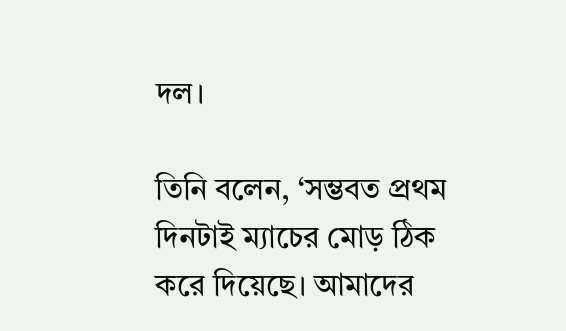দল।

তিনি বলেন, ‘সম্ভবত প্রথম দিনটাই ম্যাচের মোড় ঠিক করে দিয়েছে। আমাদের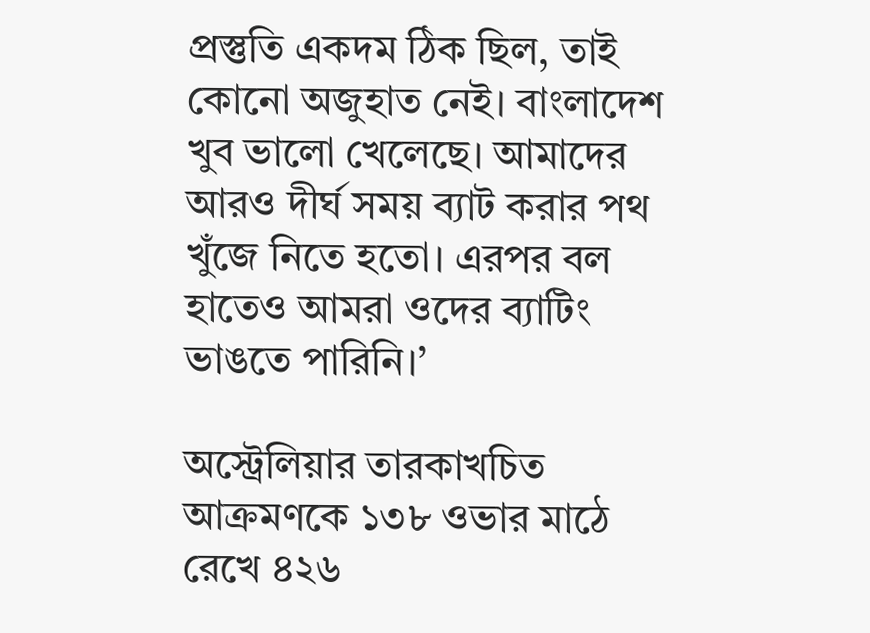প্রস্তুতি একদম ঠিক ছিল, তাই কোনো অজুহাত নেই। বাংলাদেশ খুব ভালো খেলেছে। আমাদের আরও দীর্ঘ সময় ব্যাট করার পথ খুঁজে নিতে হতো। এরপর বল হাতেও আমরা ওদের ব্যাটিং ভাঙতে পারিনি।’

অস্ট্রেলিয়ার তারকাখচিত আক্রমণকে ১৩৮ ওভার মাঠে রেখে ৪২৬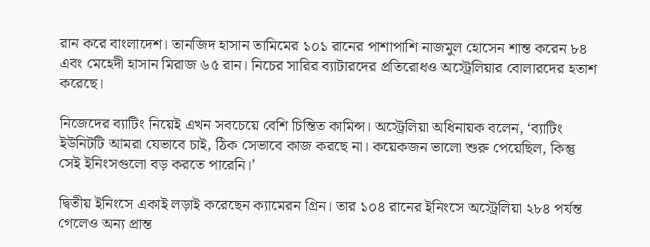রান করে বাংলাদেশ। তানজিদ হাসান তামিমের ১০১ রানের পাশাপাশি নাজমুল হোসেন শান্ত করেন ৮৪ এবং মেহেদী হাসান মিরাজ ৬৫ রান। নিচের সারির ব্যাটারদের প্রতিরোধও অস্ট্রেলিয়ার বোলারদের হতাশ করেছে।

নিজেদের ব্যাটিং নিয়েই এখন সবচেয়ে বেশি চিন্তিত কামিন্স। অস্ট্রেলিয়া অধিনায়ক বলেন, ‘ব্যাটিং ইউনিটটি আমরা যেভাবে চাই, ঠিক সেভাবে কাজ করছে না। কয়েকজন ভালো শুরু পেয়েছিল, কিন্তু সেই ইনিংসগুলো বড় করতে পারেনি।’

দ্বিতীয় ইনিংসে একাই লড়াই করেছেন ক্যামেরন গ্রিন। তার ১০৪ রানের ইনিংসে অস্ট্রেলিয়া ২৮৪ পর্যন্ত গেলেও অন্য প্রান্ত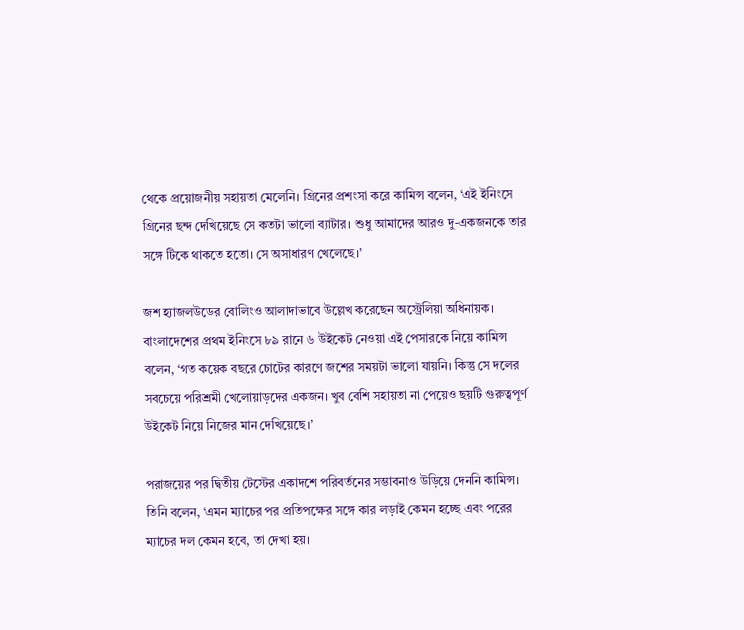থেকে প্রয়োজনীয় সহায়তা মেলেনি। গ্রিনের প্রশংসা করে কামিন্স বলেন, ‘এই ইনিংসে গ্রিনের ছন্দ দেখিয়েছে সে কতটা ভালো ব্যাটার। শুধু আমাদের আরও দু-একজনকে তার সঙ্গে টিকে থাকতে হতো। সে অসাধারণ খেলেছে।’

জশ হ্যাজলউডের বোলিংও আলাদাভাবে উল্লেখ করেছেন অস্ট্রেলিয়া অধিনায়ক। বাংলাদেশের প্রথম ইনিংসে ৮৯ রানে ৬ উইকেট নেওয়া এই পেসারকে নিয়ে কামিন্স বলেন, ‘গত কয়েক বছরে চোটের কারণে জশের সময়টা ভালো যায়নি। কিন্তু সে দলের সবচেয়ে পরিশ্রমী খেলোয়াড়দের একজন। খুব বেশি সহায়তা না পেয়েও ছয়টি গুরুত্বপূর্ণ উইকেট নিয়ে নিজের মান দেখিয়েছে।’

পরাজয়ের পর দ্বিতীয় টেস্টের একাদশে পরিবর্তনের সম্ভাবনাও উড়িয়ে দেননি কামিন্স। তিনি বলেন, ‘এমন ম্যাচের পর প্রতিপক্ষের সঙ্গে কার লড়াই কেমন হচ্ছে এবং পরের ম্যাচের দল কেমন হবে, তা দেখা হয়।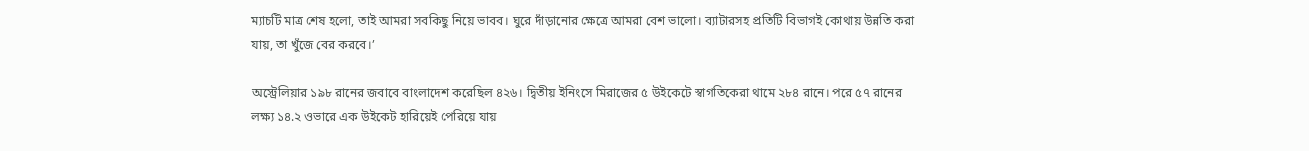ম্যাচটি মাত্র শেষ হলো, তাই আমরা সবকিছু নিয়ে ভাবব। ঘুরে দাঁড়ানোর ক্ষেত্রে আমরা বেশ ভালো। ব্যাটারসহ প্রতিটি বিভাগই কোথায় উন্নতি করা যায়, তা খুঁজে বের করবে।’

অস্ট্রেলিয়ার ১৯৮ রানের জবাবে বাংলাদেশ করেছিল ৪২৬। দ্বিতীয় ইনিংসে মিরাজের ৫ উইকেটে স্বাগতিকেরা থামে ২৮৪ রানে। পরে ৫৭ রানের লক্ষ্য ১৪.২ ওভারে এক উইকেট হারিয়েই পেরিয়ে যায়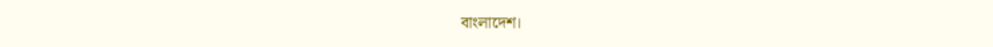বাংলাদেশ।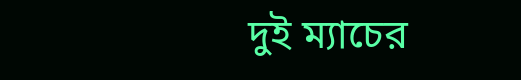দুই ম্যাচের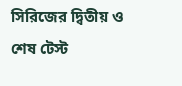সিরিজের দ্বিতীয় ও শেষ টেস্ট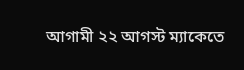আগামী ২২ আগস্ট ম্যাকেতে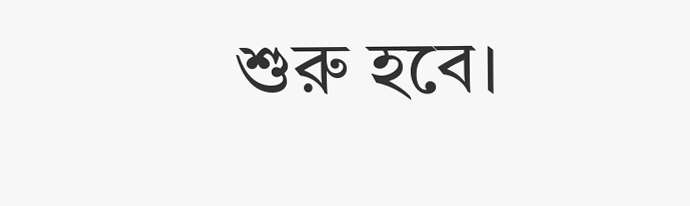শুরু হবে।